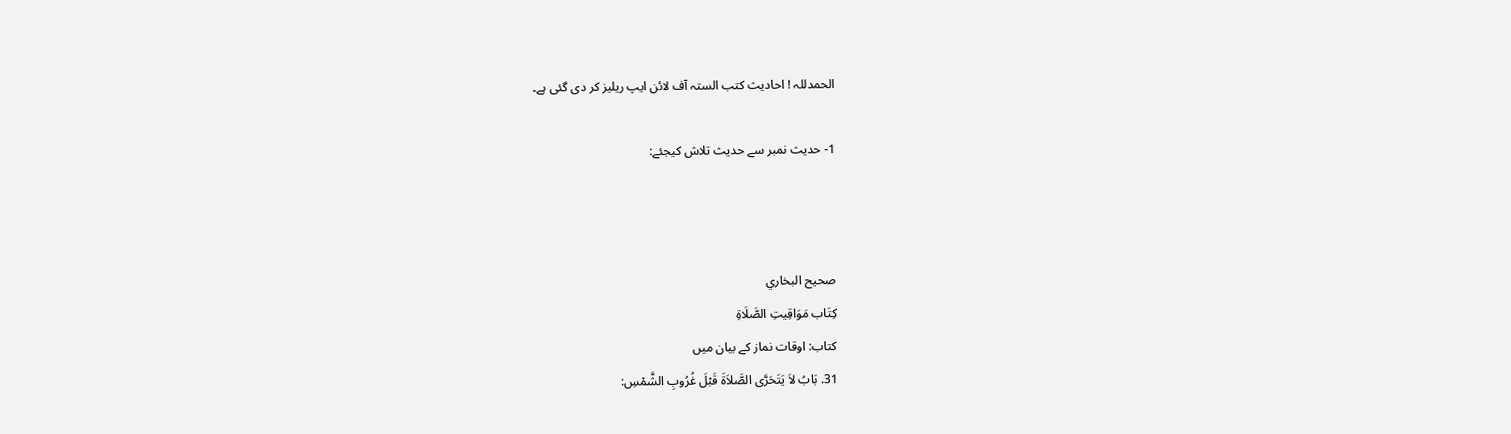الحمدللہ ! احادیث کتب الستہ آف لائن ایپ ریلیز کر دی گئی ہے۔

1- حدیث نمبر سے حدیث تلاش کیجئے:



صحيح البخاري
كِتَاب مَوَاقِيتِ الصَّلَاةِ
کتاب: اوقات نماز کے بیان میں
31. بَابُ لاَ يَتَحَرَّى الصَّلاَةَ قَبْلَ غُرُوبِ الشَّمْسِ: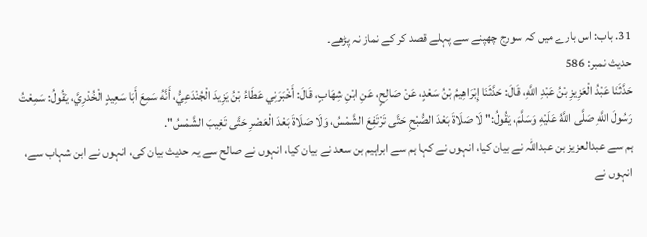31. باب: اس بارے میں کہ سورج چھپنے سے پہلے قصد کر کے نماز نہ پڑھے۔
حدیث نمبر: 586
حَدَّثَنَا عَبْدُ الْعَزِيزِ بْنُ عَبْدِ اللَّهِ، قَالَ: حَدَّثَنَا إِبْرَاهِيمُ بْنُ سَعْدٍ، عَنْ صَالِحٍ، عَنِ ابْنِ شِهَابٍ، قَالَ: أَخْبَرَنِي عَطَاءُ بْنُ يَزِيدَ الْجُنْدَعِيُّ، أَنَّهُ سَمِعَ أَبَا سَعِيدٍ الْخُدْرِيَّ، يَقُولُ: سَمِعْتُ رَسُولَ اللَّهِ صَلَّى اللَّهُ عَلَيْهِ وَسَلَّمَ، يَقُولُ:" لَا صَلَاةَ بَعْدَ الصُّبْحِ حَتَّى تَرْتَفِعَ الشَّمْسُ، وَلَا صَلَاةَ بَعْدَ الْعَصْرِ حَتَّى تَغِيبَ الشَّمْسُ".
ہم سے عبدالعزیز بن عبداللہ نے بیان کیا، انہوں نے کہا ہم سے ابراہیم بن سعد نے بیان کیا، انہوں نے صالح سے یہ حدیث بیان کی، انہوں نے ابن شہاب سے، انہوں نے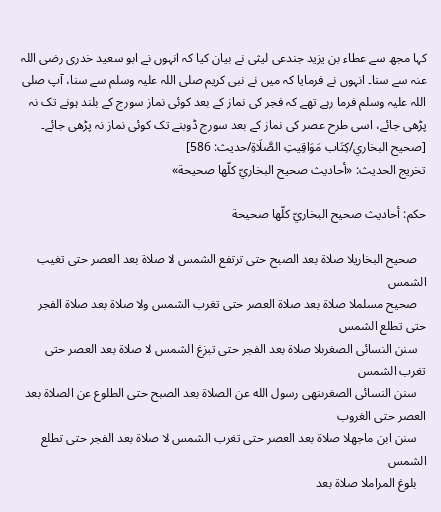کہا مجھ سے عطاء بن یزید جندعی لیثی نے بیان کیا کہ انہوں نے ابو سعید خدری رضی اللہ عنہ سے سنا۔ انہوں نے فرمایا کہ میں نے نبی کریم صلی اللہ علیہ وسلم سے سنا، آپ صلی اللہ علیہ وسلم فرما رہے تھے کہ فجر کی نماز کے بعد کوئی نماز سورج کے بلند ہونے تک نہ پڑھی جائے، اسی طرح عصر کی نماز کے بعد سورج ڈوبنے تک کوئی نماز نہ پڑھی جائے۔ [صحيح البخاري/كِتَاب مَوَاقِيتِ الصَّلَاةِ/حدیث: 586]
تخریج الحدیث: «أحاديث صحيح البخاريّ كلّها صحيحة»

حكم: أحاديث صحيح البخاريّ كلّها صحيحة

   صحيح البخاريلا صلاة بعد الصبح حتى ترتفع الشمس لا صلاة بعد العصر حتى تغيب الشمس
   صحيح مسلملا صلاة بعد صلاة العصر حتى تغرب الشمس ولا صلاة بعد صلاة الفجر حتى تطلع الشمس
   سنن النسائى الصغرىلا صلاة بعد الفجر حتى تبزغ الشمس لا صلاة بعد العصر حتى تغرب الشمس
   سنن النسائى الصغرىنهى رسول الله عن الصلاة بعد الصبح حتى الطلوع عن الصلاة بعد العصر حتى الغروب
   سنن ابن ماجهلا صلاة بعد العصر حتى تغرب الشمس لا صلاة بعد الفجر حتى تطلع الشمس
   بلوغ المراملا صلاة بعد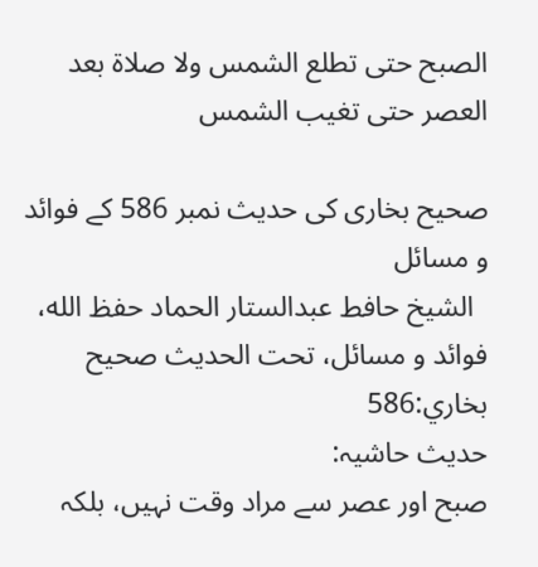الصبح حتى تطلع الشمس ولا صلاة بعد العصر حتى تغيب الشمس

صحیح بخاری کی حدیث نمبر 586 کے فوائد و مسائل
  الشيخ حافط عبدالستار الحماد حفظ الله، فوائد و مسائل، تحت الحديث صحيح بخاري:586
حدیث حاشیہ:
صبح اور عصر سے مراد وقت نہیں، بلکہ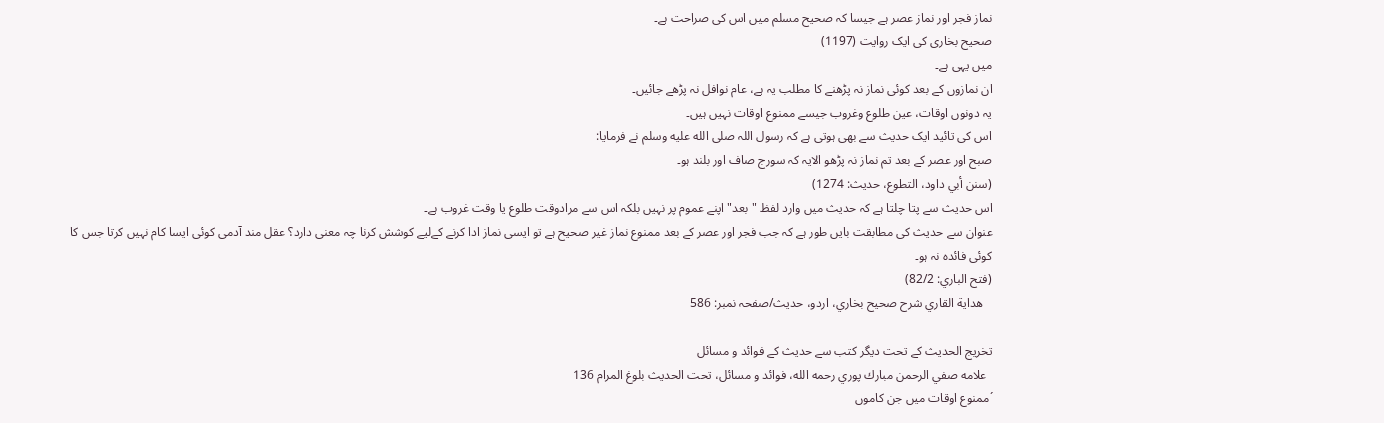نماز فجر اور نماز عصر ہے جیسا کہ صحیح مسلم میں اس کی صراحت ہے۔
صحیح بخاری کی ایک روایت (1197)
میں یہی ہے۔
ان نمازوں کے بعد کوئی نماز نہ پڑھنے کا مطلب یہ ہے، عام نوافل نہ پڑھے جائیں۔
یہ دونوں اوقات، عین طلوع وغروب جیسے ممنوع اوقات نہیں ہیں۔
اس کی تائید ایک حدیث سے بھی ہوتی ہے کہ رسول اللہ صلى الله عليه وسلم نے فرمایا:
صبح اور عصر کے بعد تم نماز نہ پڑھو الایہ کہ سورج صاف اور بلند ہو۔
(سنن أبي داود، التطوع، حدیث: 1274)
اس حدیث سے پتا چلتا ہے کہ حدیث میں وارد لفظ "بعد" اپنے عموم پر نہیں بلکہ اس سے مرادوقت طلوع یا وقت غروب ہے۔
عنوان سے حدیث کی مطابقت بایں طور ہے کہ جب فجر اور عصر کے بعد ممنوع نماز غیر صحیح ہے تو ایسی نماز ادا کرنے کےلیے کوشش کرنا چہ معنی دارد؟ عقل مند آدمی کوئی ایسا کام نہیں کرتا جس کا کوئی فائدہ نہ ہو۔
(فتح الباري: 82/2)
   هداية القاري شرح صحيح بخاري، اردو، حدیث/صفحہ نمبر: 586

تخریج الحدیث کے تحت دیگر کتب سے حدیث کے فوائد و مسائل
  علامه صفي الرحمن مبارك پوري رحمه الله، فوائد و مسائل، تحت الحديث بلوغ المرام 136
´ممنوع اوقات میں جن کاموں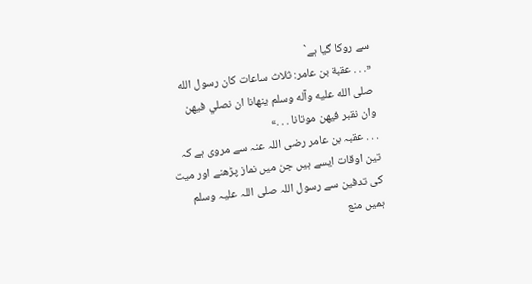سے روکا گیا ہے`
«. . . عقبة بن عامر: ثلاث ساعات كان رسول الله صلى الله عليه وآله وسلم ينهانا ان نصلي فيهن وان نقبر فيهن موتانا . . .»
. . . عقبہ بن عامر رضی اللہ عنہ سے مروی ہے کہ تین اوقات ایسے ہیں جن میں نماز پڑھنے اور میت کی تدفین سے رسول اللہ صلی اللہ علیہ وسلم ہمیں منع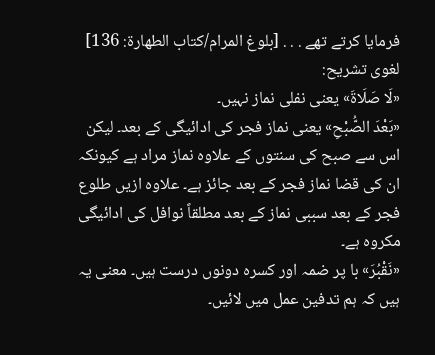فرمایا کرتے تھے . . . [بلوغ المرام/كتاب الطهارة: 136]
لغوی تشریح:
«لَا صَلَاةَ» یعنی نفلی نماز نہیں۔
«بَعْدَ الصُّبْحِ» یعنی نماز فجر کی ادائیگی کے بعد۔ لیکن اس سے صبح کی سنتوں کے علاوہ نماز مراد ہے کیونکہ ان کی قضا نماز فجر کے بعد جائز ہے۔ علاوہ ازیں طلوع فجر کے بعد سببی نماز کے بعد مطلقاً نوافل کی ادائیگی مکروہ ہے۔
«نَقْبُرَ» با پر ضمہ اور کسرہ دونوں درست ہیں۔ معنی یہ ہیں کہ ہم تدفین عمل میں لائیں۔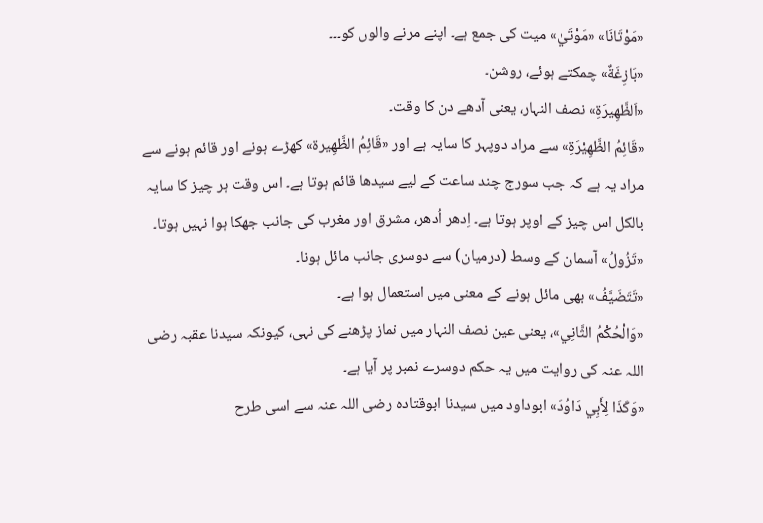«مَوْتَانَا» «مَوْتَيٰ» میت کی جمع ہے۔ اپنے مرنے والوں کو۔۔۔
«بَازِغَةٌ» چمکتے ہوئے، روشن۔
«اَلظَّهِيرَةِ» نصف النہار، یعنی آدھے دن کا وقت۔
«قَائِمُ الظَّهِيْرَةِ» سے مراد دوپہر کا سایہ ہے اور «قَائِمُ الظَّهِيرة» کھڑے ہونے اور قائم ہونے سے مراد یہ ہے کہ جب سورج چند ساعت کے لیے سیدھا قائم ہوتا ہے۔ اس وقت ہر چیز کا سایہ بالکل اس چیز کے اوپر ہوتا ہے۔ اِدھر اُدھر، مشرق اور مغرب کی جانب جھکا ہوا نہیں ہوتا۔
«تَزُولُ» آسمان کے وسط (درمیان) سے دوسری جانب مائل ہونا۔
«تَتَضَيَّفُ» بھی مائل ہونے کے معنی میں استعمال ہوا ہے۔
«وَالْحُكْمُ الثَّانِي»، یعنی عین نصف النہار میں نماز پڑھنے کی نہی، کیونکہ سیدنا عقبہ رضی اللہ عنہ کی روایت میں یہ حکم دوسرے نمبر پر آیا ہے۔
«وَكَذَا لِأَبِي دَاوُدَ» ابوداود میں سیدنا ابوقتادہ رضی اللہ عنہ سے اسی طرح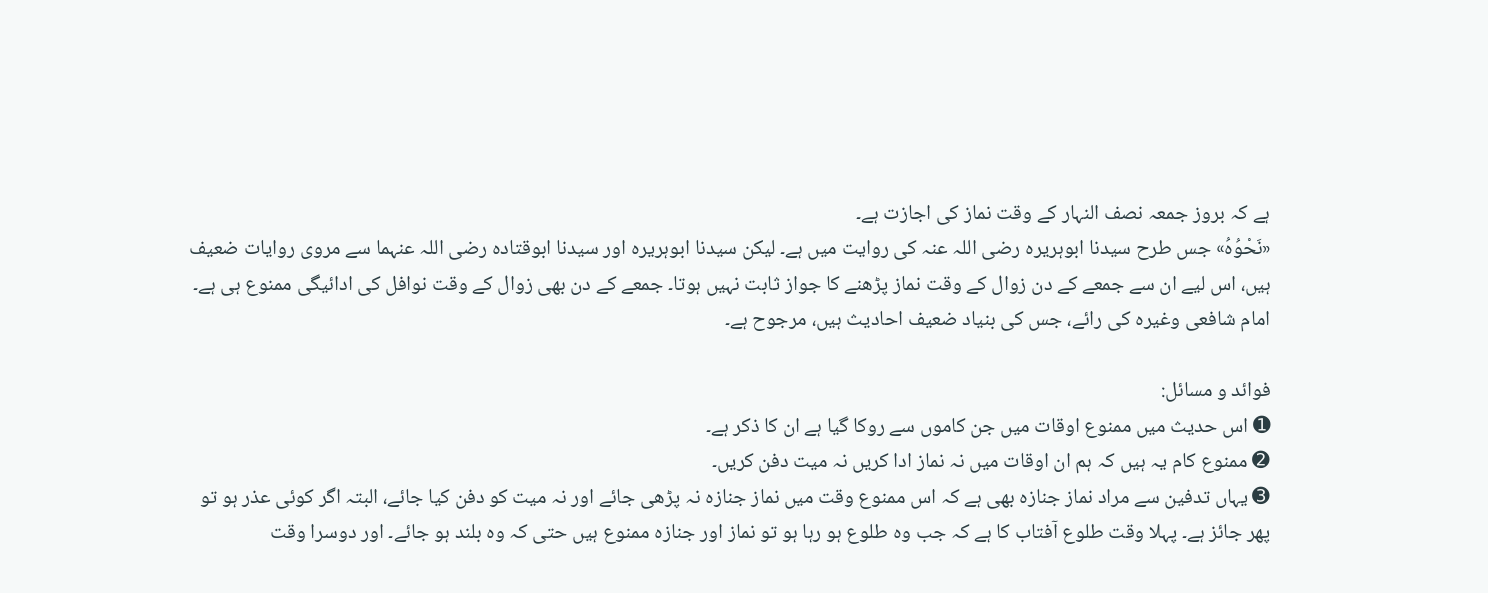ہے کہ بروز جمعہ نصف النہار کے وقت نماز کی اجازت ہے۔
«نَحْوُهُ» جس طرح سیدنا ابوہریرہ رضی اللہ عنہ کی روایت میں ہے۔ لیکن سیدنا ابوہریرہ اور سیدنا ابوقتادہ رضی اللہ عنہما سے مروی روایات ضعیف ہیں، اس لیے ان سے جمعے کے دن زوال کے وقت نماز پڑھنے کا جواز ثابت نہیں ہوتا۔ جمعے کے دن بھی زوال کے وقت نوافل کی ادائیگی ممنوع ہی ہے۔ امام شافعی وغیرہ کی رائے، جس کی بنیاد ضعیف احادیث ہیں، مرجوح ہے۔

فوائد و مسائل:
➊ اس حدیث میں ممنوع اوقات میں جن کاموں سے روکا گیا ہے ان کا ذکر ہے۔
➋ ممنوع کام یہ ہیں کہ ہم ان اوقات میں نہ نماز ادا کریں نہ میت دفن کریں۔
➌ یہاں تدفین سے مراد نماز جنازہ بھی ہے کہ اس ممنوع وقت میں نماز جنازہ نہ پڑھی جائے اور نہ میت کو دفن کیا جائے، البتہ اگر کوئی عذر ہو تو پھر جائز ہے۔ پہلا وقت طلوع آفتاب کا ہے کہ جب وہ طلوع ہو رہا ہو تو نماز اور جنازہ ممنوع ہیں حتی کہ وہ بلند ہو جائے۔ اور دوسرا وقت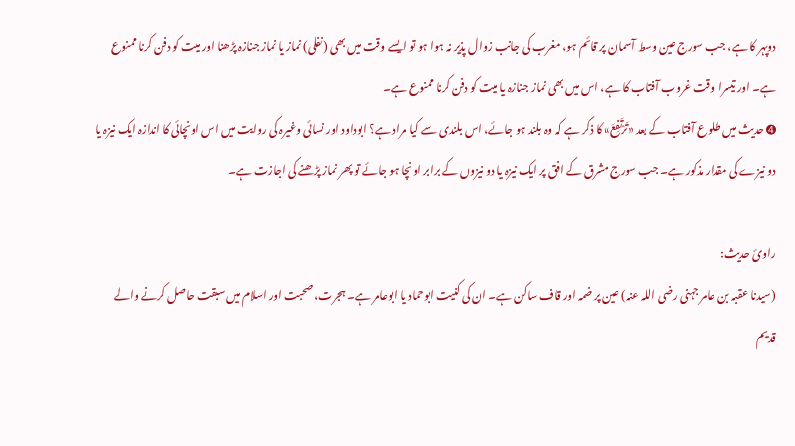دوپہر کا ہے، جب سورج عین وسط آسمان پر قائم ہو، مغرب کی جانب زوال پذیر نہ ہوا ہو تو ایسے وقت میں بھی (نفلی) نماز یا نماز جنازہ پڑھنا اور میت کو دفن کرنا ممنوع ہے۔ اور تیسرا وقت غروب آفتاب کا ہے، اس میں بھی نماز جنازہ یا میت کو دفن کرنا ممنوع ہے۔
➍ حدیث میں طلوع آفتاب کے بعد «تَرْتَفِعَ» کا ذکر ہے کہ وہ بلند ہو جائے، اس بلندی سے کیا مراد ہے؟ ابوداود اور نسائی وغیرہ کی روایت میں اس اونچائی کا اندازہ ایک نیزہ یا دو نیزے کی مقدار مذکور ہے۔ جب سورج مشرق کے افق پر ایک نیزہ یا دو نیزوں کے برابر اونچا ہو جائے تو پھر نماز پڑھنے کی اجازت ہے۔

راویٔ حدیث:
(سیدنا عقبہ بن عامر جہنی رضی اللہ عنہ) عین پر ضمہ اور قاف ساکن ہے۔ ان کی کنیت ابوحماد یا ابوعامر ہے۔ ہجرت، صحبت اور اسلام میں سبقت حاصل کرنے والے قدیم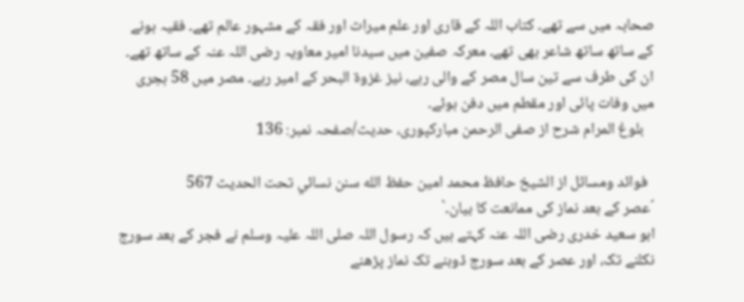صحابہ میں سے تھے۔ کتاب اللہ کے قاری اور علم میراث اور فقہ کے مشہور عالم تھے۔ فقیہ ہونے کے ساتھ ساتھ شاعر بھی تھے۔ معرکہ صفین میں سیدنا امیر معاویہ رضی اللہ عنہ کے ساتھ تھے۔ ان کی طرف سے تین سال مصر کے والی رہے، نیز غزوۃ البحر کے امیر رہے۔ مصر میں 58 ہجری میں وفات پائی اور مقطم میں دفن ہوئے۔
   بلوغ المرام شرح از صفی الرحمن مبارکپوری، حدیث/صفحہ نمبر: 136

  فوائد ومسائل از الشيخ حافظ محمد امين حفظ الله سنن نسائي تحت الحديث 567
´عصر کے بعد نماز کی ممانعت کا بیان۔`
ابو سعید خدری رضی اللہ عنہ کہتے ہیں کہ رسول اللہ صلی اللہ علیہ وسلم نے فجر کے بعد سورج نکلنے تک، اور عصر کے بعد سورج ڈوبنے تک نماز پڑھنے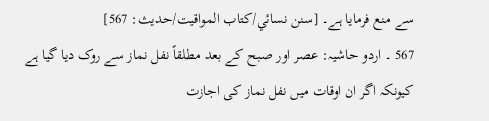سے منع فرمایا ہے۔ [سنن نسائي/كتاب المواقيت/حدیث: 567]
567 ۔ اردو حاشیہ: عصر اور صبح کے بعد مطلقاً نفل نماز سے روک دیا گیا ہے کیونکہ اگر ان اوقات میں نفل نماز کی اجازت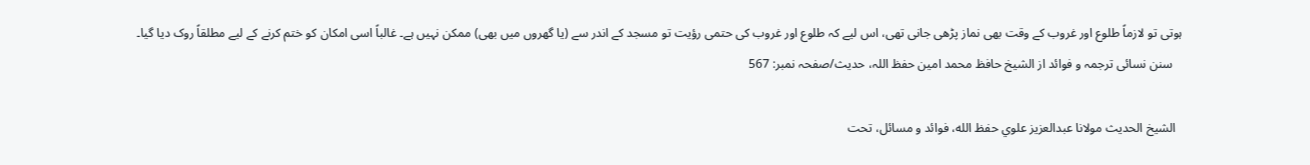ہوتی تو لازماً طلوع اور غروب کے وقت بھی نماز پڑھی جانی تھی، اس لیے کہ طلوع اور غروب کی حتمی رؤیت تو مسجد کے اندر سے (یا گھروں میں بھی) ممکن نہیں ہے۔ غالباً اسی امکان کو ختم کرنے کے لیے مطلقاً روک دیا گیا۔
   سنن نسائی ترجمہ و فوائد از الشیخ حافظ محمد امین حفظ اللہ، حدیث/صفحہ نمبر: 567

  الشيخ الحديث مولانا عبدالعزيز علوي حفظ الله، فوائد و مسائل، تحت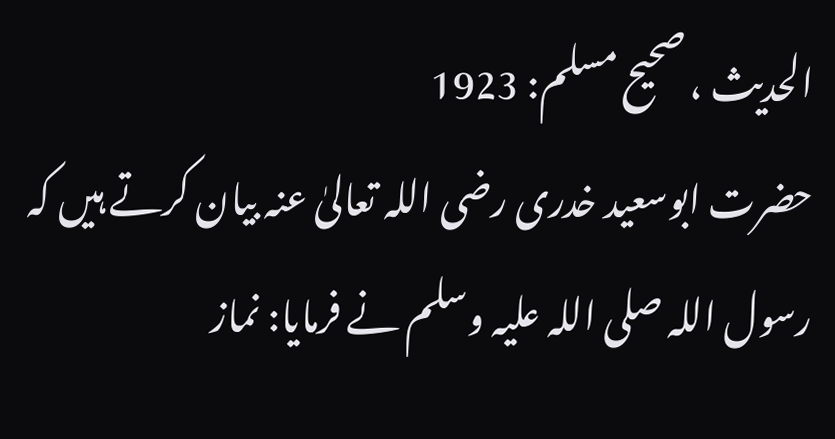الحديث ، صحيح مسلم: 1923
حضرت ابوسعید خدری رضی اللہ تعالیٰ عنہ بیان کرتے ہیں کہ رسول اللہ صلی اللہ علیہ وسلم نے فرمایا: نماز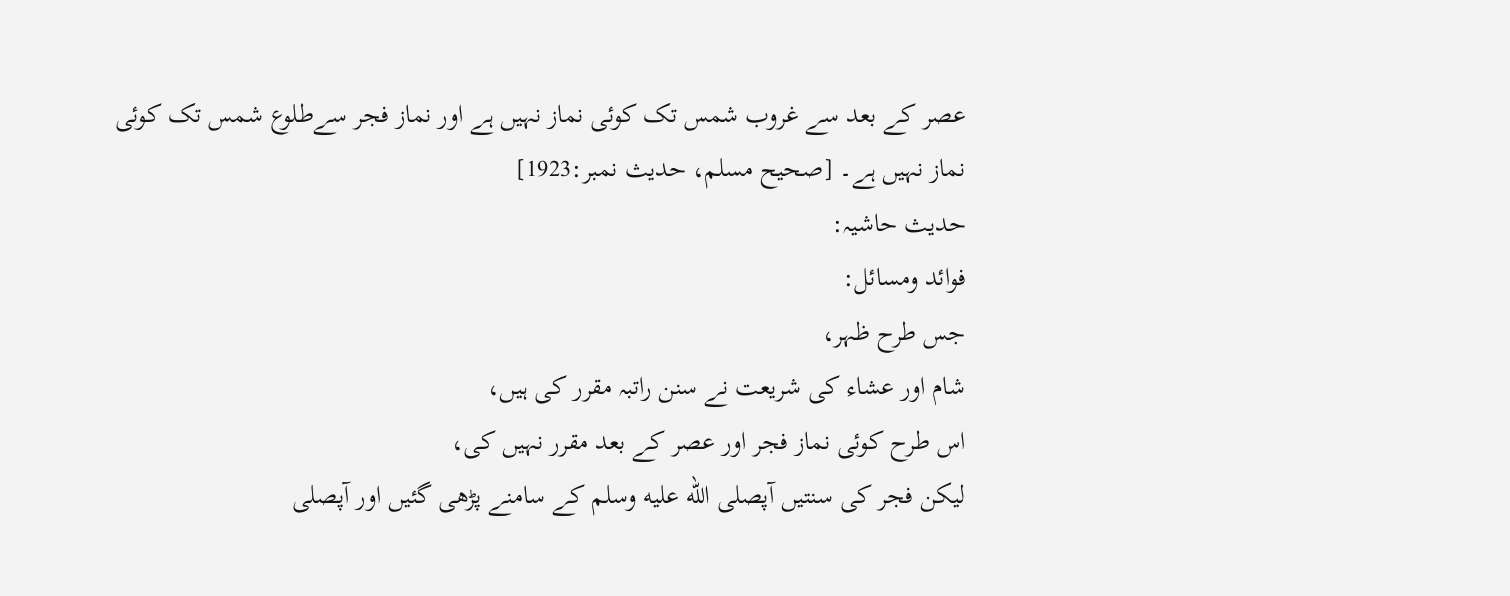عصر کے بعد سے غروب شمس تک کوئی نماز نہیں ہے اور نماز فجر سےطلوع شمس تک کوئی نماز نہیں ہے۔ [صحيح مسلم، حديث نمبر:1923]
حدیث حاشیہ:
فوائد ومسائل:
جس طرح ظہر،
شام اور عشاء کی شریعت نے سنن راتبہ مقرر کی ہیں،
اس طرح کوئی نماز فجر اور عصر کے بعد مقرر نہیں کی،
لیکن فجر کی سنتیں آپصلى الله عليه وسلم کے سامنے پڑھی گئیں اور آپصلى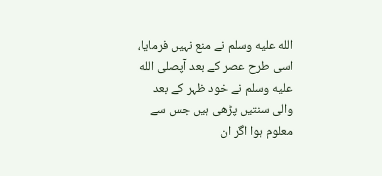الله عليه وسلم نے منع نہیں فرمایا،
اسی طرح عصر کے بعد آپصلى الله عليه وسلم نے خود ظہر کے بعد والی سنتیں پڑھی ہیں جس سے معلوم ہوا اگر ان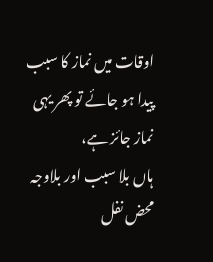اوقات میں نماز کا سبب پیدا ہو جائے تو پھر یہی نماز جائز ہے،
ہاں بلا سبب اور بلاوجہ محض نفل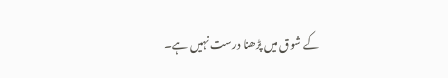کے شوق میں پڑھنا درست نہیں ہے۔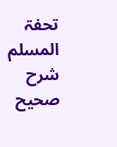تحفۃ المسلم شرح صحیح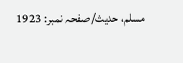مسلم، حدیث/صفحہ نمبر: 1923